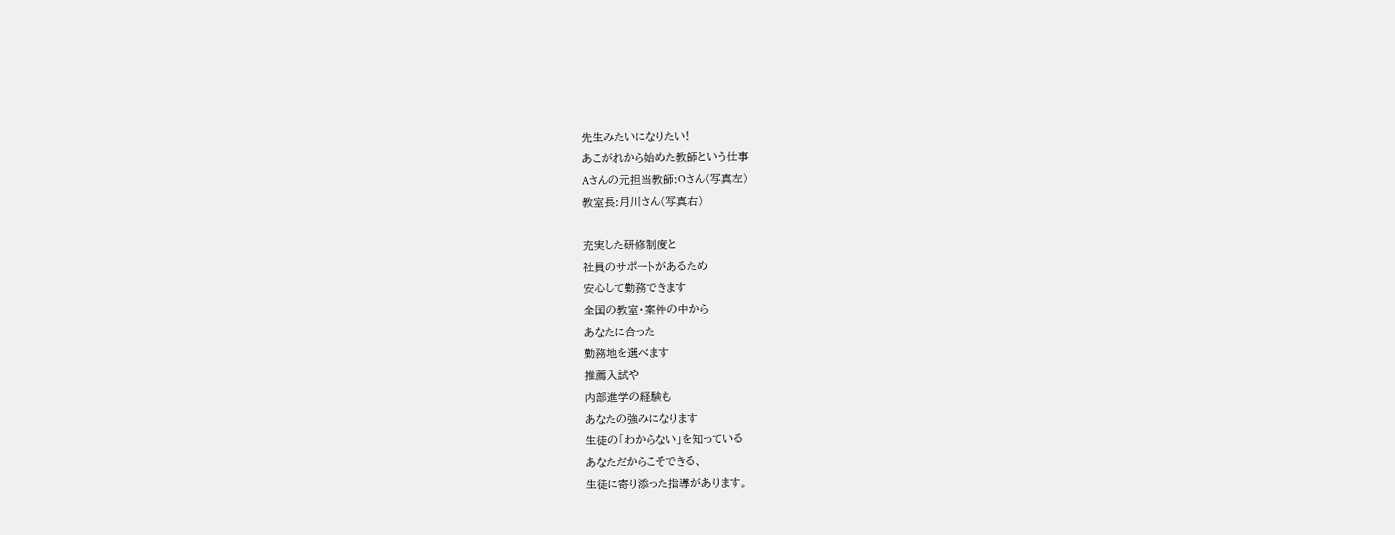先生みたいになりたい!
あこがれから始めた教師という仕事
Aさんの元担当教師:Oさん(写真左)
教室長:月川さん(写真右)

充実した研修制度と
社員のサポートがあるため
安心して勤務できます
全国の教室・案件の中から
あなたに合った
勤務地を選べます
推薦入試や
内部進学の経験も
あなたの強みになります
生徒の「わからない」を知っている
あなただからこそできる、
生徒に寄り添った指導があります。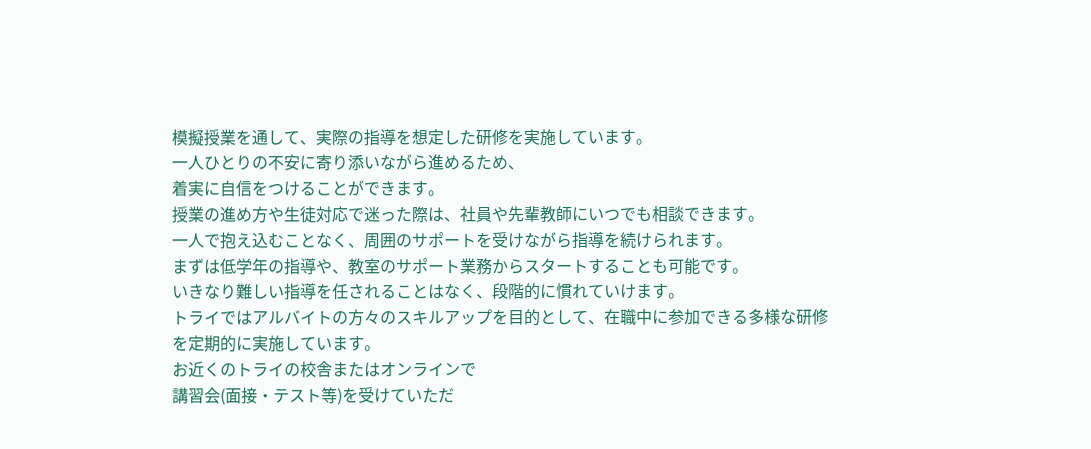模擬授業を通して、実際の指導を想定した研修を実施しています。
一人ひとりの不安に寄り添いながら進めるため、
着実に自信をつけることができます。
授業の進め方や生徒対応で迷った際は、社員や先輩教師にいつでも相談できます。
一人で抱え込むことなく、周囲のサポートを受けながら指導を続けられます。
まずは低学年の指導や、教室のサポート業務からスタートすることも可能です。
いきなり難しい指導を任されることはなく、段階的に慣れていけます。
トライではアルバイトの方々のスキルアップを目的として、在職中に参加できる多様な研修を定期的に実施しています。
お近くのトライの校舎またはオンラインで
講習会(面接・テスト等)を受けていただ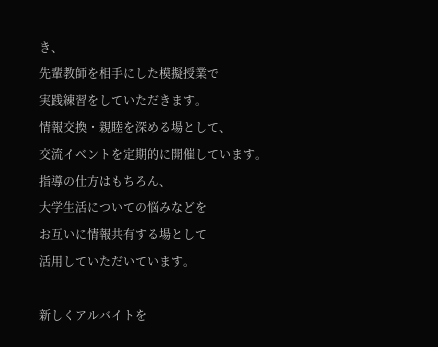き、
先輩教師を相手にした模擬授業で
実践練習をしていただきます。
情報交換・親睦を深める場として、
交流イベントを定期的に開催しています。
指導の仕方はもちろん、
大学生活についての悩みなどを
お互いに情報共有する場として
活用していただいています。

新しくアルバイトを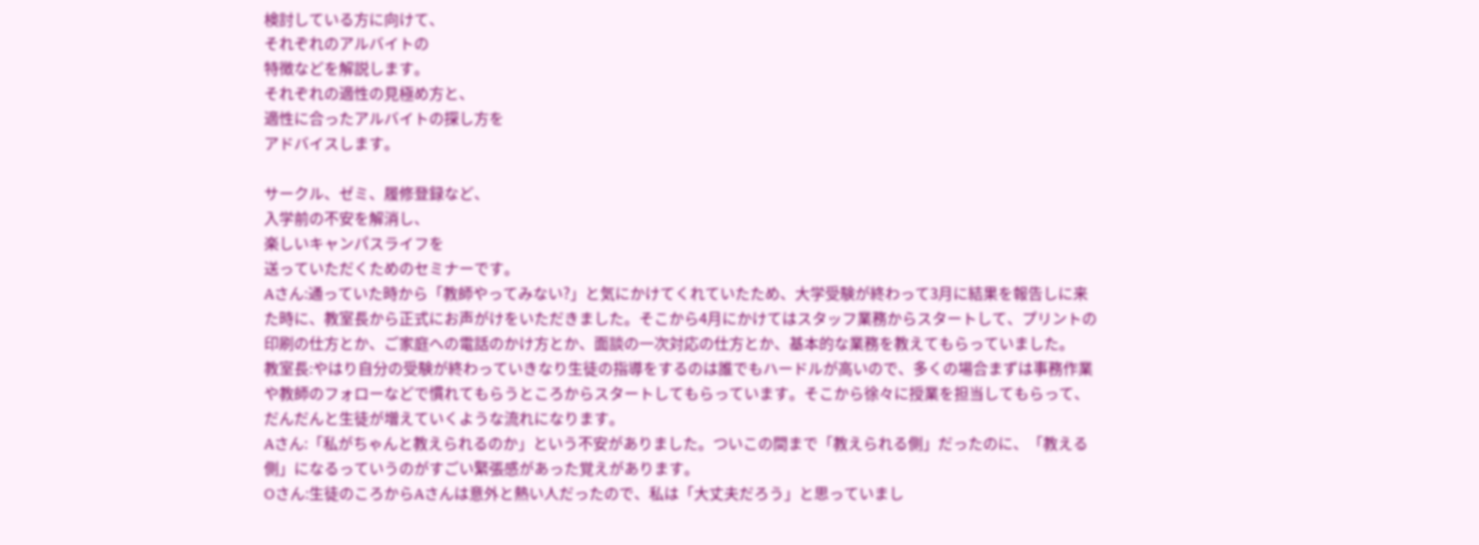検討している方に向けて、
それぞれのアルバイトの
特徴などを解説します。
それぞれの適性の見極め方と、
適性に合ったアルバイトの探し方を
アドバイスします。

サークル、ゼミ、履修登録など、
入学前の不安を解消し、
楽しいキャンパスライフを
送っていただくためのセミナーです。
Aさん:通っていた時から「教師やってみない?」と気にかけてくれていたため、大学受験が終わって3月に結果を報告しに来た時に、教室長から正式にお声がけをいただきました。そこから4月にかけてはスタッフ業務からスタートして、プリントの印刷の仕方とか、ご家庭への電話のかけ方とか、面談の一次対応の仕方とか、基本的な業務を教えてもらっていました。
教室長:やはり自分の受験が終わっていきなり生徒の指導をするのは誰でもハードルが高いので、多くの場合まずは事務作業や教師のフォローなどで慣れてもらうところからスタートしてもらっています。そこから徐々に授業を担当してもらって、だんだんと生徒が増えていくような流れになります。
Aさん:「私がちゃんと教えられるのか」という不安がありました。ついこの間まで「教えられる側」だったのに、「教える側」になるっていうのがすごい緊張感があった覚えがあります。
Oさん:生徒のころからAさんは意外と熱い人だったので、私は「大丈夫だろう」と思っていまし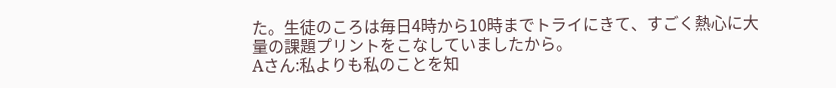た。生徒のころは毎日4時から10時までトライにきて、すごく熱心に大量の課題プリントをこなしていましたから。
Aさん:私よりも私のことを知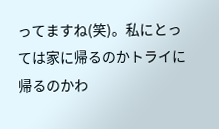ってますね(笑)。私にとっては家に帰るのかトライに帰るのかわ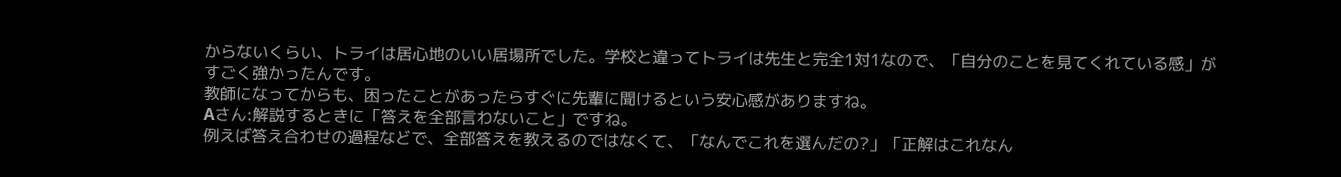からないくらい、トライは居心地のいい居場所でした。学校と違ってトライは先生と完全1対1なので、「自分のことを見てくれている感」がすごく強かったんです。
教師になってからも、困ったことがあったらすぐに先輩に聞けるという安心感がありますね。
Aさん:解説するときに「答えを全部言わないこと」ですね。
例えば答え合わせの過程などで、全部答えを教えるのではなくて、「なんでこれを選んだの?」「正解はこれなん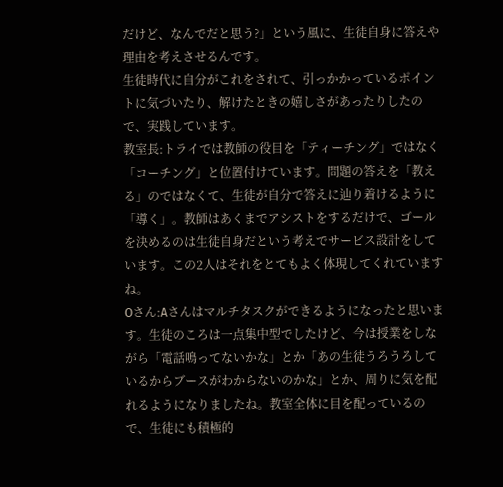だけど、なんでだと思う?」という風に、生徒自身に答えや理由を考えさせるんです。
生徒時代に自分がこれをされて、引っかかっているポイントに気づいたり、解けたときの嬉しさがあったりしたので、実践しています。
教室長:トライでは教師の役目を「ティーチング」ではなく「コーチング」と位置付けています。問題の答えを「教える」のではなくて、生徒が自分で答えに辿り着けるように「導く」。教師はあくまでアシストをするだけで、ゴールを決めるのは生徒自身だという考えでサービス設計をしています。この2人はそれをとてもよく体現してくれていますね。
Oさん:Aさんはマルチタスクができるようになったと思います。生徒のころは一点集中型でしたけど、今は授業をしながら「電話鳴ってないかな」とか「あの生徒うろうろしているからブースがわからないのかな」とか、周りに気を配れるようになりましたね。教室全体に目を配っているので、生徒にも積極的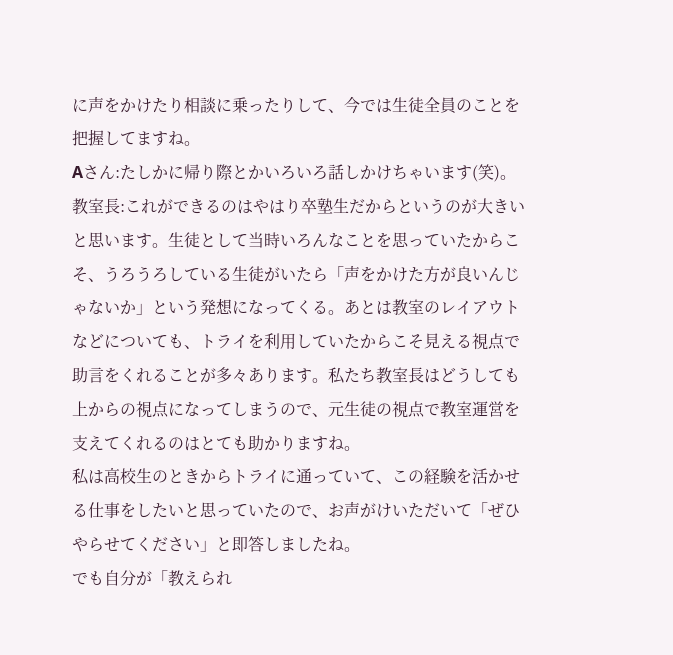に声をかけたり相談に乗ったりして、今では生徒全員のことを把握してますね。
Aさん:たしかに帰り際とかいろいろ話しかけちゃいます(笑)。
教室長:これができるのはやはり卒塾生だからというのが大きいと思います。生徒として当時いろんなことを思っていたからこそ、うろうろしている生徒がいたら「声をかけた方が良いんじゃないか」という発想になってくる。あとは教室のレイアウトなどについても、トライを利用していたからこそ見える視点で助言をくれることが多々あります。私たち教室長はどうしても上からの視点になってしまうので、元生徒の視点で教室運営を支えてくれるのはとても助かりますね。
私は高校生のときからトライに通っていて、この経験を活かせる仕事をしたいと思っていたので、お声がけいただいて「ぜひやらせてください」と即答しましたね。
でも自分が「教えられ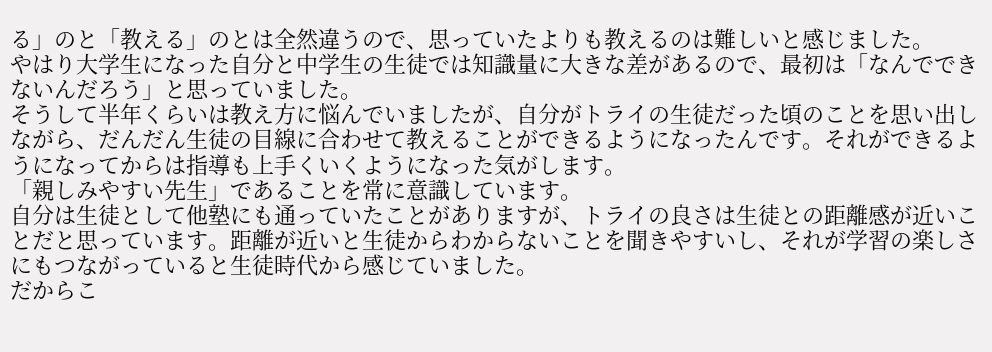る」のと「教える」のとは全然違うので、思っていたよりも教えるのは難しいと感じました。
やはり大学生になった自分と中学生の生徒では知識量に大きな差があるので、最初は「なんでできないんだろう」と思っていました。
そうして半年くらいは教え方に悩んでいましたが、自分がトライの生徒だった頃のことを思い出しながら、だんだん生徒の目線に合わせて教えることができるようになったんです。それができるようになってからは指導も上手くいくようになった気がします。
「親しみやすい先生」であることを常に意識しています。
自分は生徒として他塾にも通っていたことがありますが、トライの良さは生徒との距離感が近いことだと思っています。距離が近いと生徒からわからないことを聞きやすいし、それが学習の楽しさにもつながっていると生徒時代から感じていました。
だからこ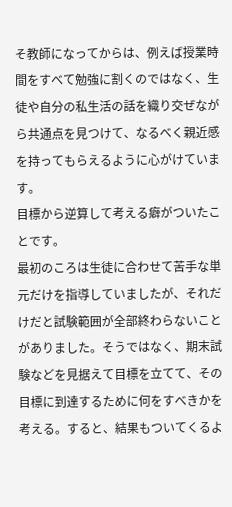そ教師になってからは、例えば授業時間をすべて勉強に割くのではなく、生徒や自分の私生活の話を織り交ぜながら共通点を見つけて、なるべく親近感を持ってもらえるように心がけています。
目標から逆算して考える癖がついたことです。
最初のころは生徒に合わせて苦手な単元だけを指導していましたが、それだけだと試験範囲が全部終わらないことがありました。そうではなく、期末試験などを見据えて目標を立てて、その目標に到達するために何をすべきかを考える。すると、結果もついてくるよ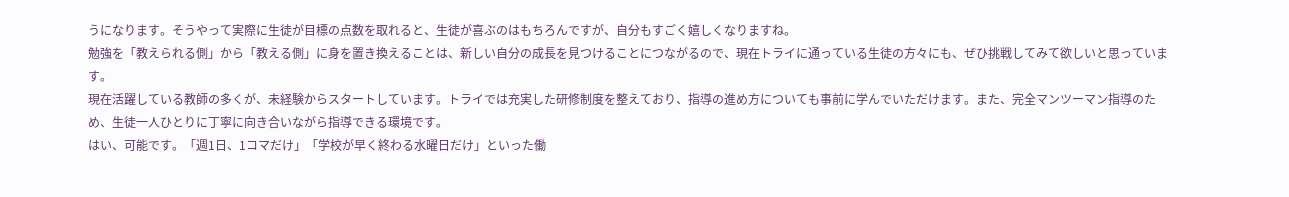うになります。そうやって実際に生徒が目標の点数を取れると、生徒が喜ぶのはもちろんですが、自分もすごく嬉しくなりますね。
勉強を「教えられる側」から「教える側」に身を置き換えることは、新しい自分の成長を見つけることにつながるので、現在トライに通っている生徒の方々にも、ぜひ挑戦してみて欲しいと思っています。
現在活躍している教師の多くが、未経験からスタートしています。トライでは充実した研修制度を整えており、指導の進め方についても事前に学んでいただけます。また、完全マンツーマン指導のため、生徒一人ひとりに丁寧に向き合いながら指導できる環境です。
はい、可能です。「週1日、1コマだけ」「学校が早く終わる水曜日だけ」といった働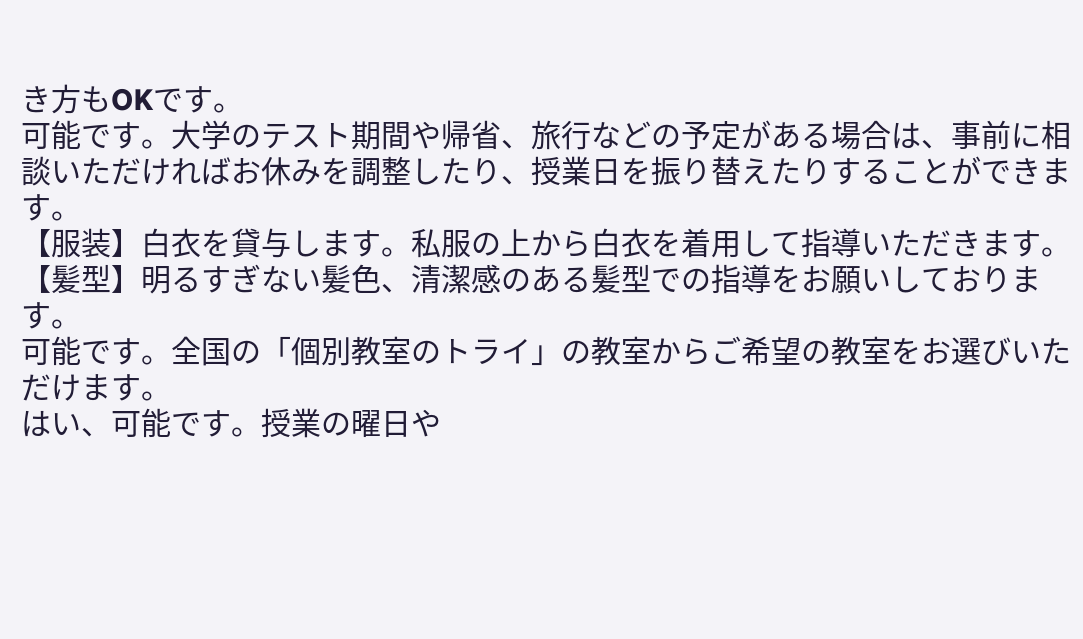き方もOKです。
可能です。大学のテスト期間や帰省、旅行などの予定がある場合は、事前に相談いただければお休みを調整したり、授業日を振り替えたりすることができます。
【服装】白衣を貸与します。私服の上から白衣を着用して指導いただきます。
【髪型】明るすぎない髪色、清潔感のある髪型での指導をお願いしております。
可能です。全国の「個別教室のトライ」の教室からご希望の教室をお選びいただけます。
はい、可能です。授業の曜日や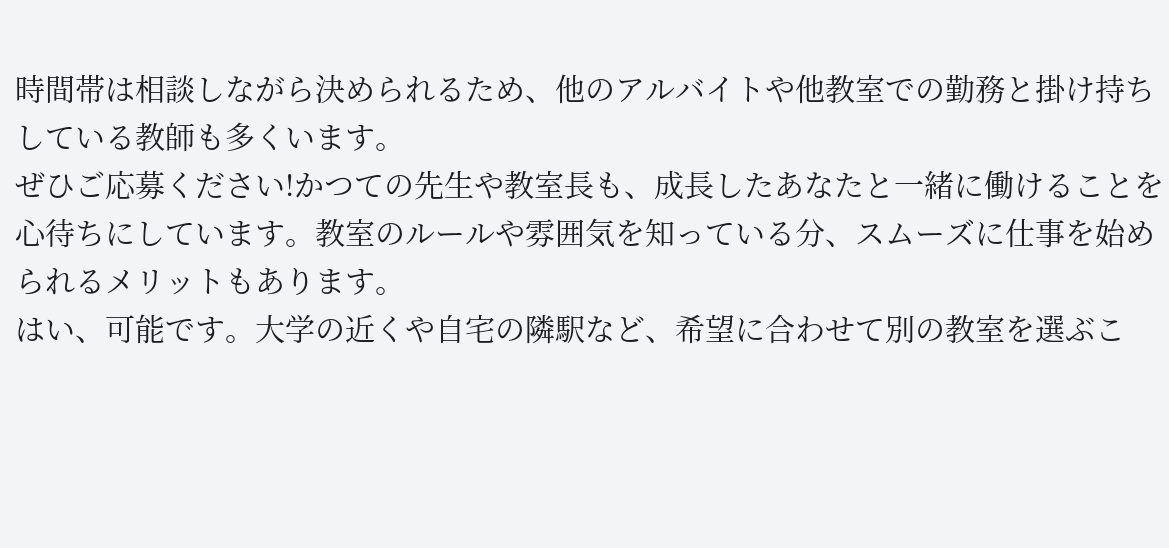時間帯は相談しながら決められるため、他のアルバイトや他教室での勤務と掛け持ちしている教師も多くいます。
ぜひご応募ください!かつての先生や教室長も、成長したあなたと一緒に働けることを心待ちにしています。教室のルールや雰囲気を知っている分、スムーズに仕事を始められるメリットもあります。
はい、可能です。大学の近くや自宅の隣駅など、希望に合わせて別の教室を選ぶこ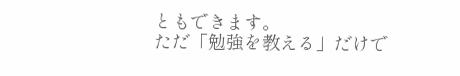ともできます。
ただ「勉強を教える」だけで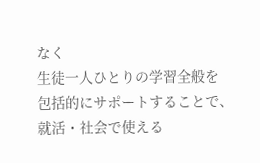なく
生徒一人ひとりの学習全般を
包括的にサポートすることで、
就活・社会で使える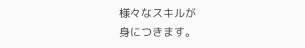様々なスキルが
身につきます。